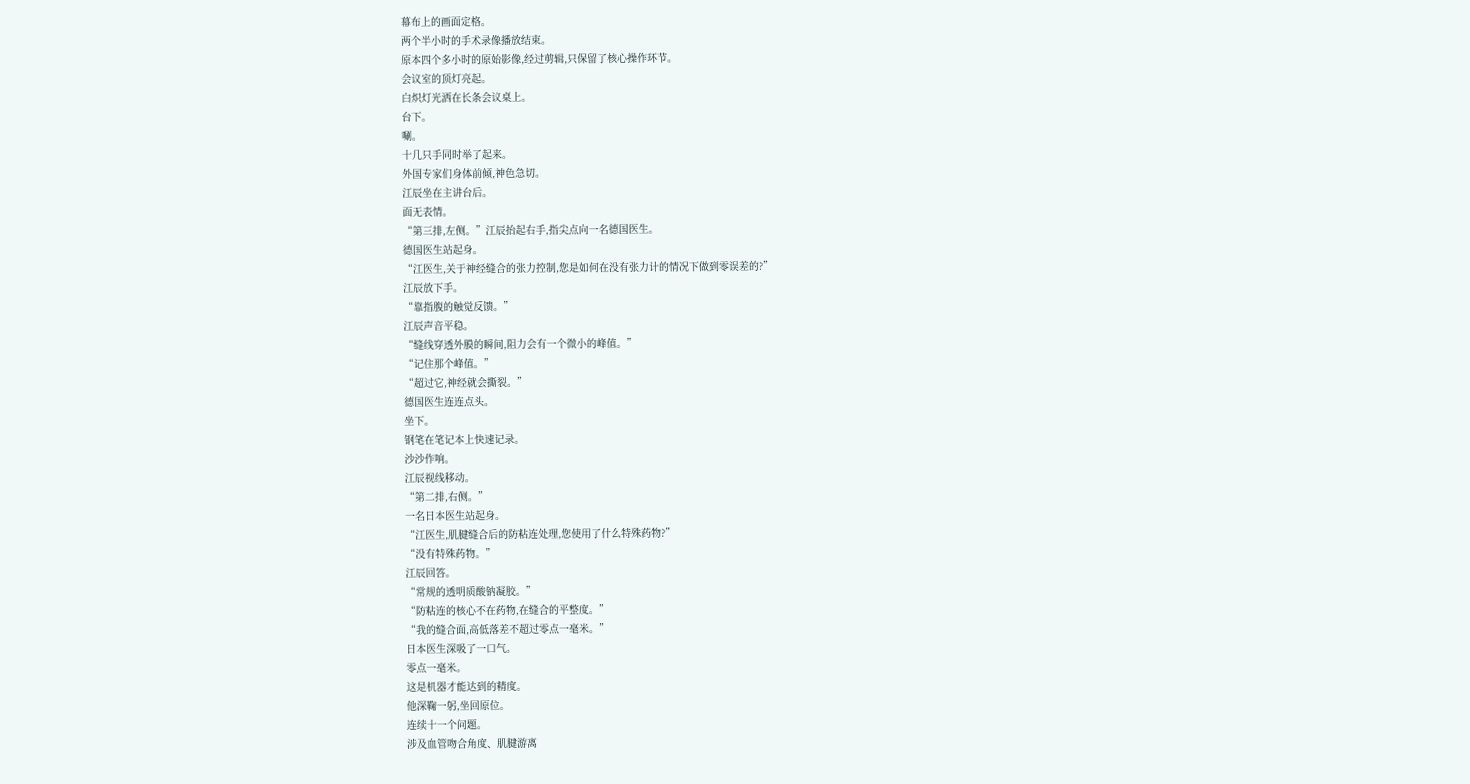幕布上的画面定格。
两个半小时的手术录像播放结束。
原本四个多小时的原始影像,经过剪辑,只保留了核心操作环节。
会议室的顶灯亮起。
白炽灯光洒在长条会议桌上。
台下。
唰。
十几只手同时举了起来。
外国专家们身体前倾,神色急切。
江辰坐在主讲台后。
面无表情。
“第三排,左侧。”江辰抬起右手,指尖点向一名德国医生。
德国医生站起身。
“江医生,关于神经缝合的张力控制,您是如何在没有张力计的情况下做到零误差的?”
江辰放下手。
“靠指腹的触觉反馈。”
江辰声音平稳。
“缝线穿透外膜的瞬间,阻力会有一个微小的峰值。”
“记住那个峰值。”
“超过它,神经就会撕裂。”
德国医生连连点头。
坐下。
钢笔在笔记本上快速记录。
沙沙作响。
江辰视线移动。
“第二排,右侧。”
一名日本医生站起身。
“江医生,肌腱缝合后的防粘连处理,您使用了什么特殊药物?”
“没有特殊药物。”
江辰回答。
“常规的透明质酸钠凝胶。”
“防粘连的核心不在药物,在缝合的平整度。”
“我的缝合面,高低落差不超过零点一毫米。”
日本医生深吸了一口气。
零点一毫米。
这是机器才能达到的精度。
他深鞠一躬,坐回原位。
连续十一个问题。
涉及血管吻合角度、肌腱游离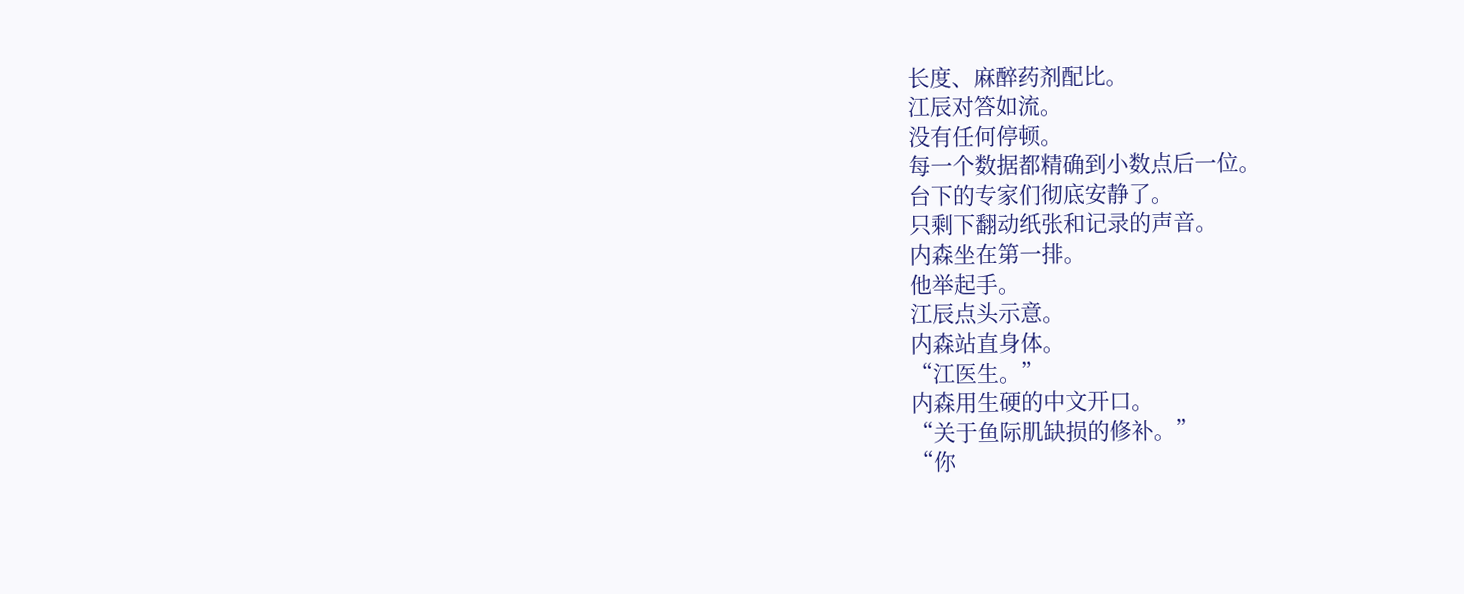长度、麻醉药剂配比。
江辰对答如流。
没有任何停顿。
每一个数据都精确到小数点后一位。
台下的专家们彻底安静了。
只剩下翻动纸张和记录的声音。
内森坐在第一排。
他举起手。
江辰点头示意。
内森站直身体。
“江医生。”
内森用生硬的中文开口。
“关于鱼际肌缺损的修补。”
“你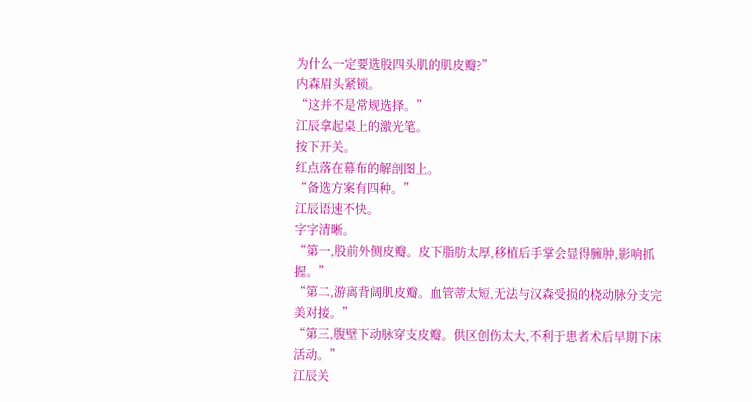为什么一定要选股四头肌的肌皮瓣?”
内森眉头紧锁。
“这并不是常规选择。”
江辰拿起桌上的激光笔。
按下开关。
红点落在幕布的解剖图上。
“备选方案有四种。”
江辰语速不快。
字字清晰。
“第一,股前外侧皮瓣。皮下脂肪太厚,移植后手掌会显得臃肿,影响抓握。”
“第二,游离背阔肌皮瓣。血管蒂太短,无法与汉森受损的桡动脉分支完美对接。”
“第三,腹壁下动脉穿支皮瓣。供区创伤太大,不利于患者术后早期下床活动。”
江辰关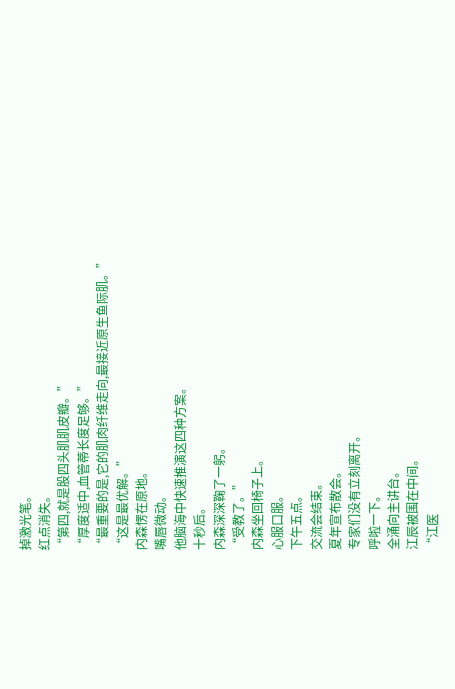掉激光笔。
红点消失。
“第四,就是股四头肌肌皮瓣。”
“厚度适中,血管蒂长度足够。”
“最重要的是,它的肌肉纤维走向,最接近原生鱼际肌。”
“这是最优解。”
内森愣在原地。
嘴唇微动。
他脑海中快速推演这四种方案。
十秒后。
内森深深鞠了一躬。
“受教了。”
内森坐回椅子上。
心服口服。
下午五点。
交流会结束。
夏年宣布散会。
专家们没有立刻离开。
呼啦一下。
全涌向主讲台。
江辰被围在中间。
“江医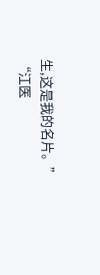生,这是我的名片。”
“江医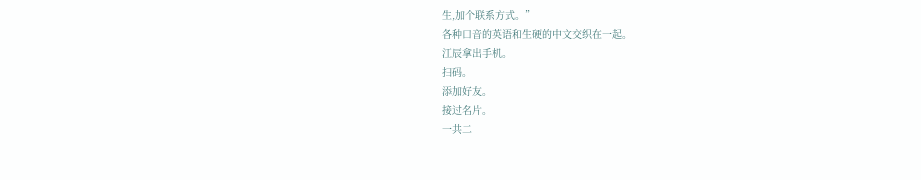生,加个联系方式。”
各种口音的英语和生硬的中文交织在一起。
江辰拿出手机。
扫码。
添加好友。
接过名片。
一共二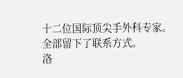十二位国际顶尖手外科专家。
全部留下了联系方式。
洛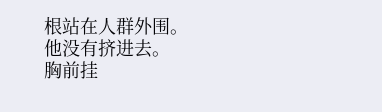根站在人群外围。
他没有挤进去。
胸前挂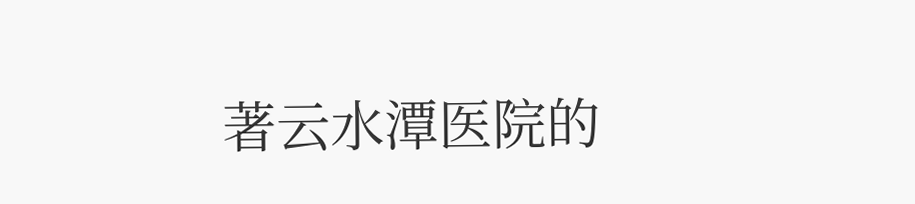著云水潭医院的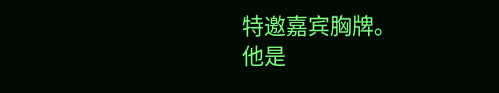特邀嘉宾胸牌。
他是